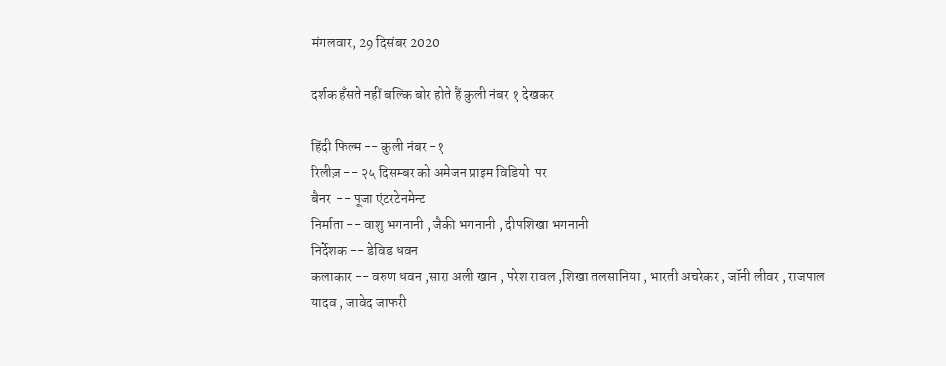मंगलवार, 29 दिसंबर 2020

दर्शक हँसते नहीं बल्कि बोर होते हैं कुली नंबर १ देखकर

हिंदी फिल्म -- कुली नंबर -१
रिलीज़ -- २५ दिसम्बर को अमेजन प्राइम विडियो  पर
बैनर  -- पूजा एंटरटेनमेन्ट
निर्माता -- वाशु भगनानी , जैकी भगनानी , दीपशिखा भगनानी
निर्देशक -- डेविड धवन
कलाकार -- वरुण धवन ,सारा अली खान , परेश रावल ,शिखा तलसानिया , भारती अचरेकर , जॉनी लीवर , राजपाल यादव , जावेद जाफरी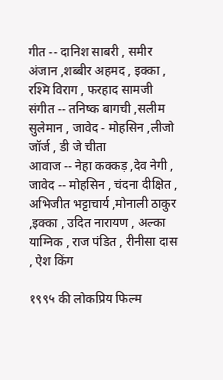गीत -- दानिश साबरी , समीर अंजान ,शब्बीर अहमद , इक्का , रश्मि विराग , फरहाद सामजी
संगीत -- तनिष्क बागची ,सलीम सुलेमान , जावेद - मोहसिन ,लीजो जॉर्ज , डी जे चीता
आवाज -- नेहा कक्कड़ ,देव नेगी , जावेद -- मोहसिन , चंदना दीक्षित , अभिजीत भट्टाचार्य ,मोनाली ठाकुर ,इक्का , उदित नारायण , अल्का याग्निक , राज पंडित , रीनीसा दास , ऐश किंग

१९९५ की लोकप्रिय फिल्म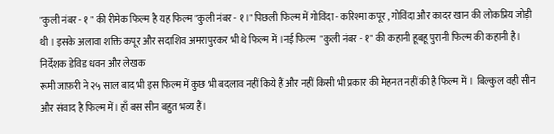"कुली नंबर - १ " की रीमेक फिल्म है यह फिल्म "कुली नंबर - १।" पिछली फिल्म में गोविंदा - करिश्मा कपूर , गोविंदा और कादर खान की लोकप्रिय जोड़ी थी । इसके अलावा शक्ति कपूर और सदाशिव अमरापुरकर भी थे फिल्म में ।नई फिल्म  "कुली नंबर - १" की कहानी हूबहू पुरानी फिल्म की कहानी है।  निर्देशक डेविड धवन और लेखक
रूमी जाफ़री ने २५ साल बाद भी इस फिल्म में कुछ भी बदलाव नहीं किये हैं और नहीं किसी भी प्रकार की मेहनत नहीं की है फिल्म में ।  बिल्कुल वही सीन और संवाद है फिल्म में। हाँ बस सीन बहुत भव्य हैं।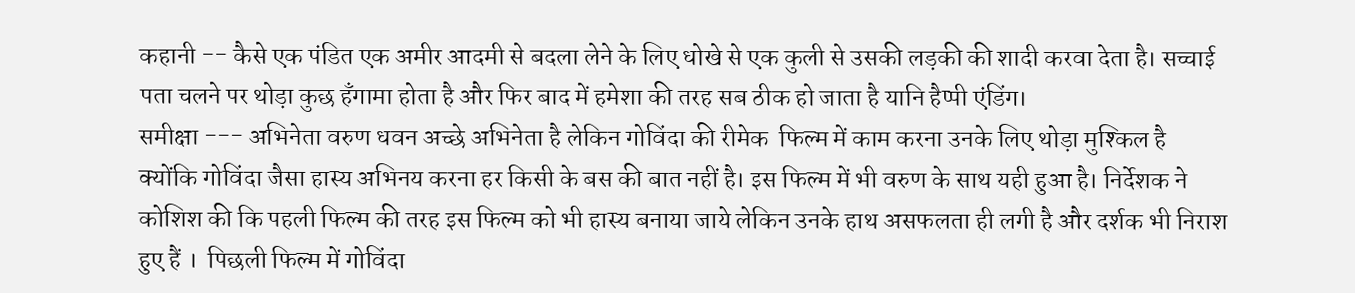कहानी -- कैसे एक पंडित एक अमीर आदमी से बदला लेने के लिए धोखे से एक कुली से उसकी लड़की की शादी करवा देता है। सच्चाई पता चलने पर थोड़ा कुछ हँगामा होता है और फिर बाद में हमेशा की तरह सब ठीक हो जाता है यानि हैप्पी एंडिंग।
समीक्षा --- अभिनेता वरुण धवन अच्छे अभिनेता है लेकिन गोविंदा की रीमेक  फिल्म में काम करना उनके लिए थोड़ा मुश्किल है क्योंकि गोविंदा जैसा हास्य अभिनय करना हर किसी के बस की बात नहीं है। इस फिल्म में भी वरुण के साथ यही हुआ है। निर्देशक ने कोशिश की कि पहली फिल्म की तरह इस फिल्म को भी हास्य बनाया जाये लेकिन उनके हाथ असफलता ही लगी है और दर्शक भी निराश हुए हैं ।  पिछली फिल्म में गोविंदा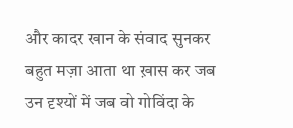और कादर खान के संवाद सुनकर बहुत मज़ा आता था ख़ास कर जब उन दृश्यों में जब वो गोविंदा के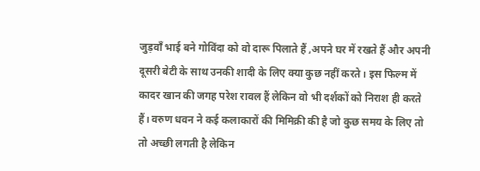जुड़वाँ भाई बने गोविंदा को वो दारू पिलाते हैं ,अपने घर में रखते हैं और अपनी दूसरी बेटी के साथ उनकी शादी के लिए क्या कुछ नहीं करते। इस फिल्म में कादर खान की जगह परेश रावल हैं लेकिन वो भी दर्शकों को निराश ही करते हैं। वरुण धवन ने कई कलाकारों की मिमिक्री की है जो कुछ समय के लिए तो
तो अच्छी लगती है लेकिन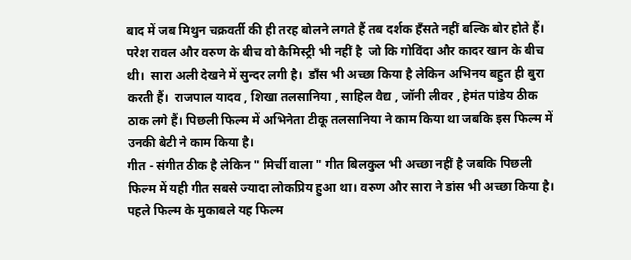बाद में जब मिथुन चक्रवर्ती की ही तरह बोलने लगते हैं तब दर्शक हँसते नहीं बल्कि बोर होते हैं। परेश रावल और वरुण के बीच वो कैमिस्ट्री भी नहीं है  जो कि गोविंदा और कादर खान के बीच थी।  सारा अली देखने में सुन्दर लगी है।  डाँस भी अच्छा किया है लेकिन अभिनय बहुत ही बुरा करती हैं।  राजपाल यादव , शिखा तलसानिया , साहिल वैद्य , जॉनी लीवर , हेमंत पांडेय ठीक ठाक लगे हैं। पिछली फिल्म में अभिनेता टीकू तलसानिया ने काम किया था जबकि इस फिल्म में उनकी बेटी ने काम किया है।
गीत - संगीत ठीक है लेकिन " मिर्ची वाला " गीत बिलकुल भी अच्छा नहीं है जबकि पिछली फिल्म में यही गीत सबसे ज्यादा लोकप्रिय हुआ था। वरुण और सारा ने डांस भी अच्छा किया है।  पहले फिल्म के मुकाबले यह फिल्म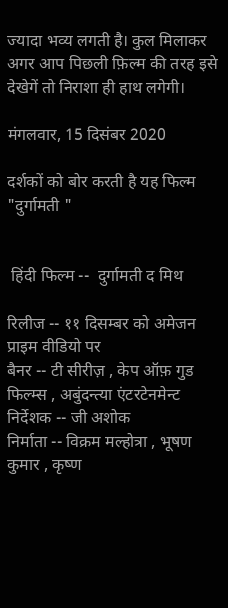ज्यादा भव्य लगती है। कुल मिलाकर अगर आप पिछली फ़िल्म की तरह इसे देखेगें तो निराशा ही हाथ लगेगी।

मंगलवार, 15 दिसंबर 2020

दर्शकों को बोर करती है यह फिल्म "दुर्गामती "


 हिंदी फिल्म --  दुर्गामती द मिथ

रिलीज -- ११ दिसम्बर को अमेजन प्राइम वीडियो पर
बैनर -- टी सीरीज़ , केप ऑफ़ गुड फिल्म्स , अबुंदन्त्या एंटरटेनमेन्ट
निर्देशक -- जी अशोक
निर्माता -- विक्रम मल्होत्रा , भूषण
कुमार , कृष्ण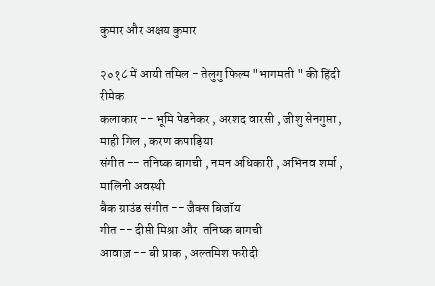कुमार और अक्षय कुमार

२०१८ में आयी तमिल - तेलुगु फिल्म "भागमती " की हिंदी रीमेक
कलाकार -- भूमि पेडनेकर , अरशद वारसी , जीशु सेनगुप्ता , माही गिल , करण कपाड़िया
संगीत -- तनिष्क बागची , नमन अधिकारी , अभिनव शर्मा , मालिनी अवस्थी
बैक ग्राउंड संगीत -- जैक्स बिजॉय
गीत -- दीप्ती मिश्रा और  तनिष्क बागची
आवाज़ -- बी प्राक , अल्तमिश फरीदी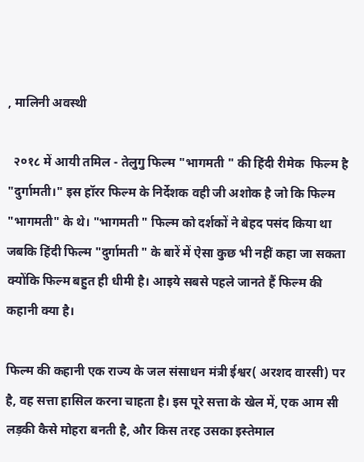, मालिनी अवस्थी

  २०१८ में आयी तमिल - तेलुगु फिल्म "भागमती " की हिंदी रीमेक  फिल्म है "दुर्गामती।" इस हॉरर फिल्म के निर्देशक वही जी अशोक है जो कि फिल्म "भागमती" के थे। "भागमती " फिल्म को दर्शकों ने बेहद पसंद किया था जबकि हिंदी फिल्म "दुर्गामती " के बारें में ऐसा कुछ भी नहीं कहा जा सकता क्योंकि फिल्म बहुत ही धीमी है। आइये सबसे पहले जानते हैं फिल्म की कहानी क्या है।

फिल्म की कहानी एक राज्य के जल संसाधन मंत्री ईश्वर( अरशद वारसी) पर है, वह सत्ता हासिल करना चाहता है। इस पूरे सत्ता के खेल में, एक आम सी लड़की कैसे मोहरा बनती है, और किस तरह उसका इस्तेमाल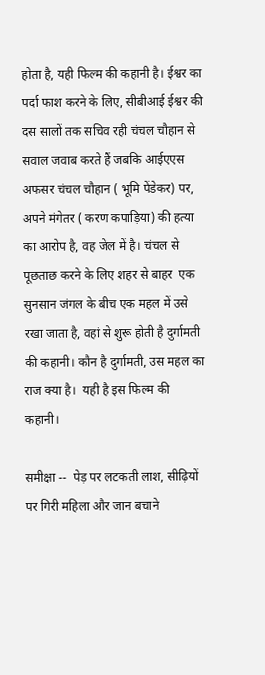होता है, यही फिल्म की कहानी है। ईश्वर का पर्दा फाश करने के लिए, सीबीआई ईश्वर की दस सालों तक सचिव रही चंचल चौहान से सवाल जवाब करते हैं जबकि आईएएस अफसर चंचल चौहान ( भूमि पेंडेकर) पर, अपने मंगेतर ( करण कपाड़िया) की हत्या का आरोप है, वह जेल में है। चंचल से पूछताछ करने के लिए शहर से बाहर  एक सुनसान जंगल के बीच एक महल में उसे रखा जाता है, वहां से शुरू होती है दुर्गामती की कहानी। कौन है दुर्गामती, उस महल का राज क्या है।  यही है इस फिल्म की कहानी।

समीक्षा --  पेड़ पर लटकती लाश, सीढ़ियों पर गिरी महिला और जान बचाने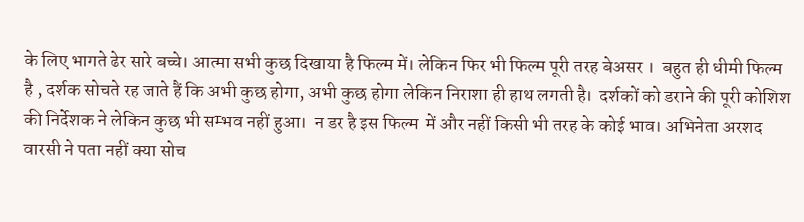के लिए भागते ढेर सारे बच्चे। आत्मा सभी कुछ दिखाया है फिल्म में। लेकिन फिर भी फिल्म पूरी तरह बेअसर ।  बहुत ही धीमी फिल्म है , दर्शक सोचते रह जाते हैं कि अभी कुछ होगा, अभी कुछ होगा लेकिन निराशा ही हाथ लगती है।  दर्शकों को डराने की पूरी कोशिश की निर्देशक ने लेकिन कुछ भी सम्भव नहीं हुआ।  न डर है इस फिल्म  में और नहीं किसी भी तरह के कोई भाव। अभिनेता अरशद वारसी ने पता नहीं क्या सोच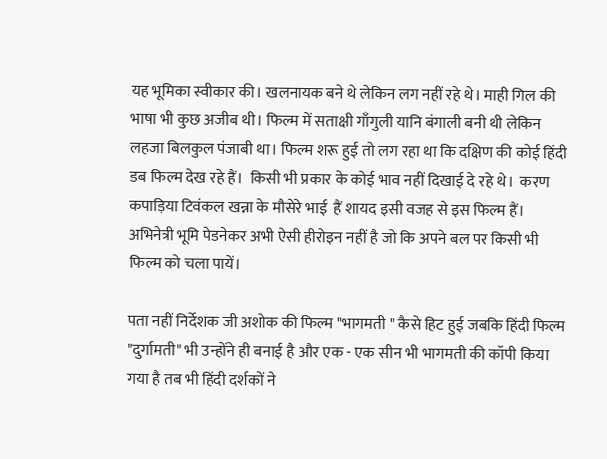यह भूमिका स्वीकार की। खलनायक बने थे लेकिन लग नहीं रहे थे। माही गिल की भाषा भी कुछ अजीब थी। फिल्म में सताक्षी गाँगुली यानि बंगाली बनी थी लेकिन लहजा बिलकुल पंजाबी था। फिल्म शरू हुई तो लग रहा था कि दक्षिण की कोई हिंदी डब फिल्म देख रहे हैं।  किसी भी प्रकार के कोई भाव नहीं दिखाई दे रहे थे।  करण कपाड़िया टिवंकल खन्ना के मौसेरे भाई  हैं शायद इसी वजह से इस फिल्म हैं। अभिनेत्री भूमि पेडनेकर अभी ऐसी हीरोइन नहीं है जो कि अपने बल पर किसी भी फिल्म को चला पायें।

पता नहीं निर्देशक जी अशोक की फिल्म "भागमती " कैसे हिट हुई जबकि हिंदी फिल्म "दुर्गामती" भी उन्होंने ही बनाई है और एक - एक सीन भी भागमती की कॉपी किया गया है तब भी हिंदी दर्शकों ने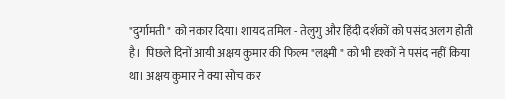"दुर्गामती " को नकार दिया। शायद तमिल - तेलुगु और हिंदी दर्शकों को पसंद अलग होती है।  पिछले दिनों आयी अक्षय कुमार की फिल्म "लक्ष्मी " को भी दृश्कों ने पसंद नहीं किया था। अक्षय कुमार ने क्या सोच कर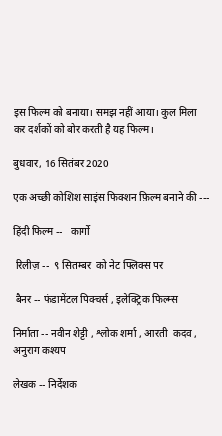इस फिल्म को बनाया। समझ नहीं आया। कुल मिला कर दर्शकों को बोर करती है यह फिल्म।

बुधवार, 16 सितंबर 2020

एक अच्छी कोशिश साइंस फिक्शन फ़िल्म बनाने की ---

हिंदी फिल्म --   कार्गो

 रिलीज़ --  ९ सितम्बर  को नेट फ्लिक्स पर

 बैनर -- फंडामेंटल पिक्चर्स , इलेक्ट्रिक फिल्म्स

निर्माता -- नवीन शेट्टी , श्लोक शर्मा , आरती  कदव , अनुराग कश्यप

लेखक -- निर्देशक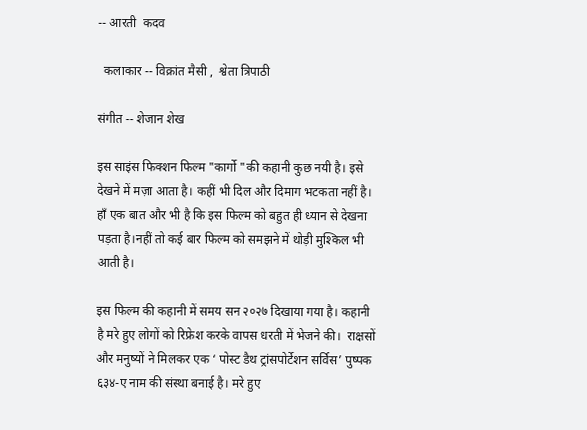-- आरती  कदव

  कलाकार -- विक्रांत मैसी ,  श्वेता त्रिपाठी

संगीत -- शेजान शेख

इस साइंस फिक्शन फिल्म "कार्गो "की कहानी कुछ नयी है। इसे देखने में मज़ा आता है। कहीं भी दिल और दिमाग भटकता नहीं है।  हाँ एक बात और भी है कि इस फिल्म को बहुत ही ध्यान से देखना पड़ता है।नहीं तो कई बार फिल्म को समझने में थोड़ी मुश्किल भी आती है।

इस फिल्म की कहानी में समय सन २०२७ दिखाया गया है। कहानी है मरे हुए लोगों को रिफ्रेश करके वापस धरती में भेजने की।  राक्षसों और मनुष्यों ने मिलकर एक ‘ पोस्ट डैथ ट्रांसपोर्टेशन सर्विस’ पुष्पक ६३४-ए नाम की संस्था बनाई है। मरे हुए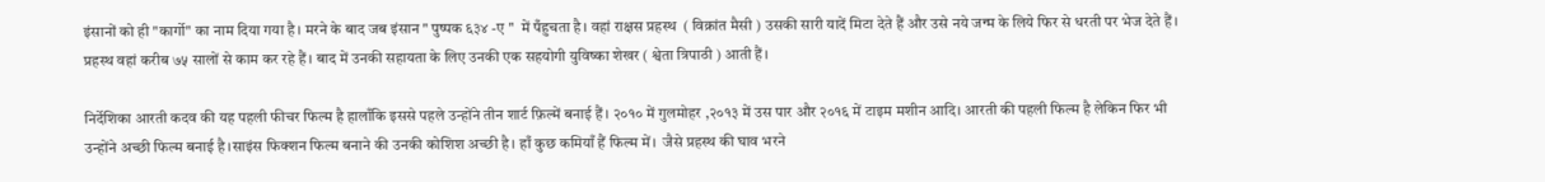इंसानों को ही "कार्गो" का नाम दिया गया है। मरने के बाद जब इंसान " पुष्पक ६३४ -ए "  में पँहुचता है। वहां राक्षस प्रहस्थ  ( विक्रांत मैसी ) उसकी सारी यादें मिटा देते हैं और उसे नये जन्म के लिये फिर से धरती पर भेज देते हैं। प्रहस्थ वहां करीब ७५ सालों से काम कर रहे हैं। बाद में उनकी सहायता के लिए उनकी एक सहयोगी युविष्का शेखर ( श्वेता त्रिपाठी ) आती हैं।

निर्देशिका आरती कदव की यह पहली फीचर फिल्म है हालाँकि इससे पहले उन्होंने तीन शार्ट फ़िल्में बनाई हैं। २०१० में गुलमोहर ,२०१३ में उस पार और २०१६ में टाइम मशीन आदि। आरती की पहली फिल्म है लेकिन फिर भी उन्होंने अच्छी फिल्म बनाई है।साइंस फिक्शन फिल्म बनाने की उनकी कोशिश अच्छी है। हाँ कुछ कमियाँ हैं फिल्म में।  जैसे प्रहस्थ की घाव भरने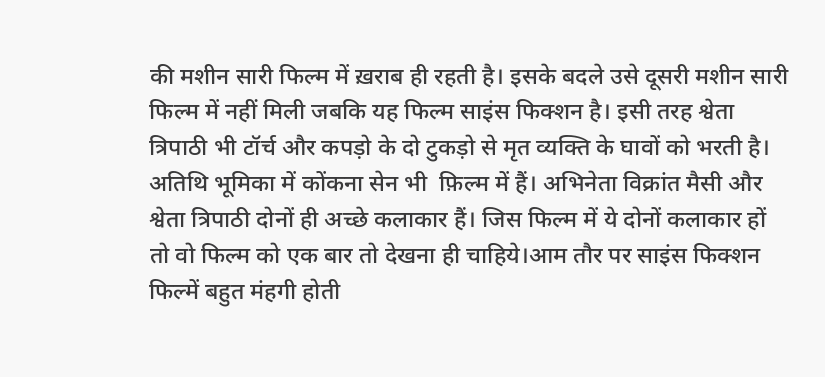की मशीन सारी फिल्म में ख़राब ही रहती है। इसके बदले उसे दूसरी मशीन सारी फिल्म में नहीं मिली जबकि यह फिल्म साइंस फिक्शन है। इसी तरह श्वेता त्रिपाठी भी टॉर्च और कपड़ो के दो टुकड़ो से मृत व्यक्ति के घावों को भरती है। अतिथि भूमिका में कोंकना सेन भी  फ़िल्म में हैं। अभिनेता विक्रांत मैसी और श्वेता त्रिपाठी दोनों ही अच्छे कलाकार हैं। जिस फिल्म में ये दोनों कलाकार हों तो वो फिल्म को एक बार तो देखना ही चाहिये।आम तौर पर साइंस फिक्शन फिल्में बहुत मंहगी होती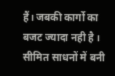हैं। जबकी कार्गो का बजट ज्यादा नही है । सीमित साधनों में बनी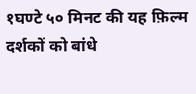१घण्टे ५० मिनट की यह फ़िल्म दर्शकों को बांधे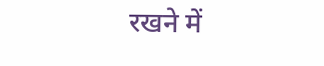रखने में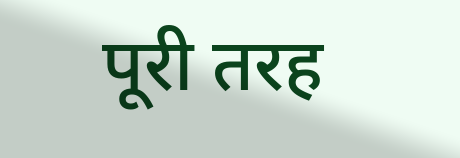पूरी तरह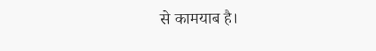से कामयाब है।